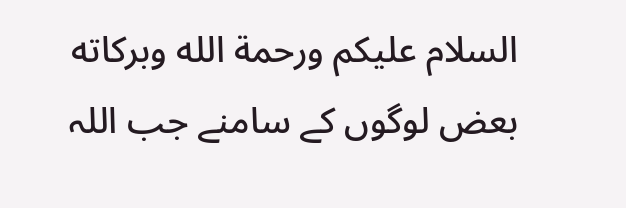السلام عليكم ورحمة الله وبركاته
بعض لوگوں کے سامنے جب اللہ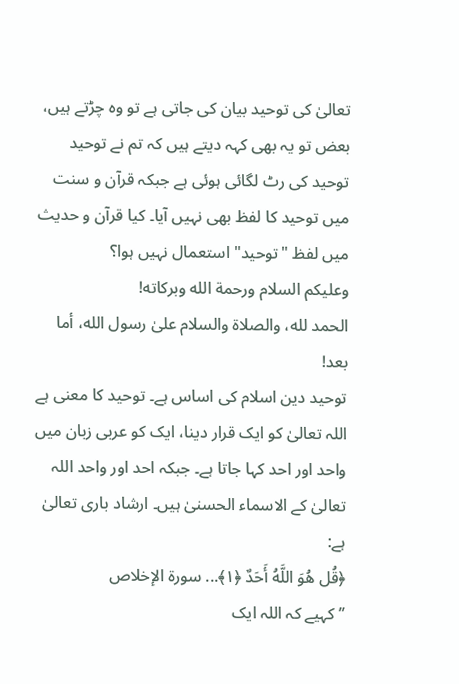تعالیٰ کی توحید بیان کی جاتی ہے تو وہ چڑتے ہیں، بعض تو یہ بھی کہہ دیتے ہیں کہ تم نے توحید توحید کی رٹ لگائی ہوئی ہے جبکہ قرآن و سنت میں توحید کا لفظ بھی نہیں آیا۔ کیا قرآن و حدیث میں لفظ "توحید" استعمال نہیں ہوا؟
وعلیکم السلام ورحمة الله وبرکاته!
الحمد لله، والصلاة والسلام علىٰ رسول الله، أما بعد!
توحید دین اسلام کی اساس ہے۔ توحید کا معنی ہے اللہ تعالیٰ کو ایک قرار دینا، ایک کو عربی زبان میں واحد اور احد کہا جاتا ہے۔ جبکہ احد اور واحد اللہ تعالیٰ کے الاسماء الحسنیٰ ہیں۔ ارشاد باری تعالیٰ ہے:
﴿قُل هُوَ اللَّهُ أَحَدٌ ﴿١﴾... سورة الإخلاص
’’کہیے کہ اللہ ایک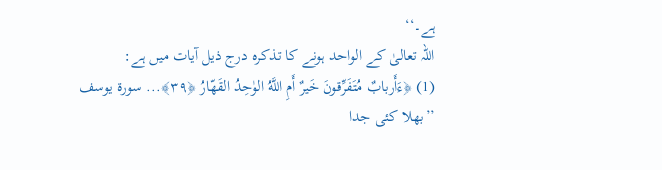ہے۔‘‘
اللہ تعالیٰ کے الواحد ہونے کا تذکرہ درج ذیل آیات میں ہے:
(1) ﴿ءَأَربابٌ مُتَفَرِّقونَ خَيرٌ أَمِ اللَّهُ الوٰحِدُ القَهّارُ ﴿٣٩﴾... سورة يوسف
’’بھلا کئی جدا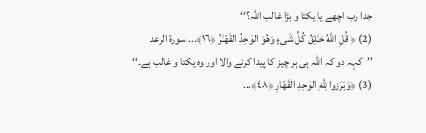جدا رب اچھے یا یکتا و بڑا غالب اللہ؟‘‘
(2) ﴿ قُلِ اللَّهُ خـٰلِقُ كُلِّ شَىءٍ وَهُوَ الوٰحِدُ القَهّـٰرُ ﴿١٦﴾... سورة الرعد
’’کہہ دو کہ اللہ ہی ہر چیز کا پیدا کرنے والا اور وہ یکتا و غالب ہے۔‘‘
(3) ﴿وَبَرَزوا لِلَّهِ الوٰحِدِ القَهّارِ ﴿٤٨﴾...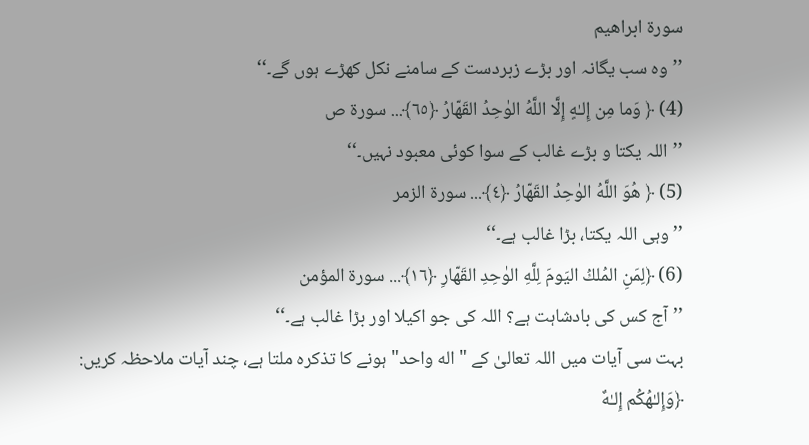سورة ابراهيم
’’وہ سب یگانہ اور بڑے زبردست کے سامنے نکل کھڑے ہوں گے۔‘‘
(4) ﴿ وَما مِن إِلـٰهٍ إِلَّا اللَّهُ الوٰحِدُ القَهّارُ ﴿٦٥﴾... سورة ص
’’اللہ یکتا و بڑے غالب کے سوا کوئی معبود نہیں۔‘‘
(5) ﴿ هُوَ اللَّهُ الوٰحِدُ القَهّارُ ﴿٤﴾... سورة الزمر
’’وہی اللہ یکتا، بڑا غالب ہے۔‘‘
(6) ﴿لِمَنِ المُلكُ اليَومَ لِلَّهِ الوٰحِدِ القَهّارِ ﴿١٦﴾... سورة المؤمن
’’آج کس کی بادشاہت ہے؟ اللہ کی جو اکیلا اور بڑا غالب ہے۔‘‘
بہت سی آیات میں اللہ تعالیٰ کے " اله واحد" ہونے کا تذکرہ ملتا ہے، چند آیات ملاحظہ کریں:
﴿وَإِلـٰهُكُم إِلـٰهٌ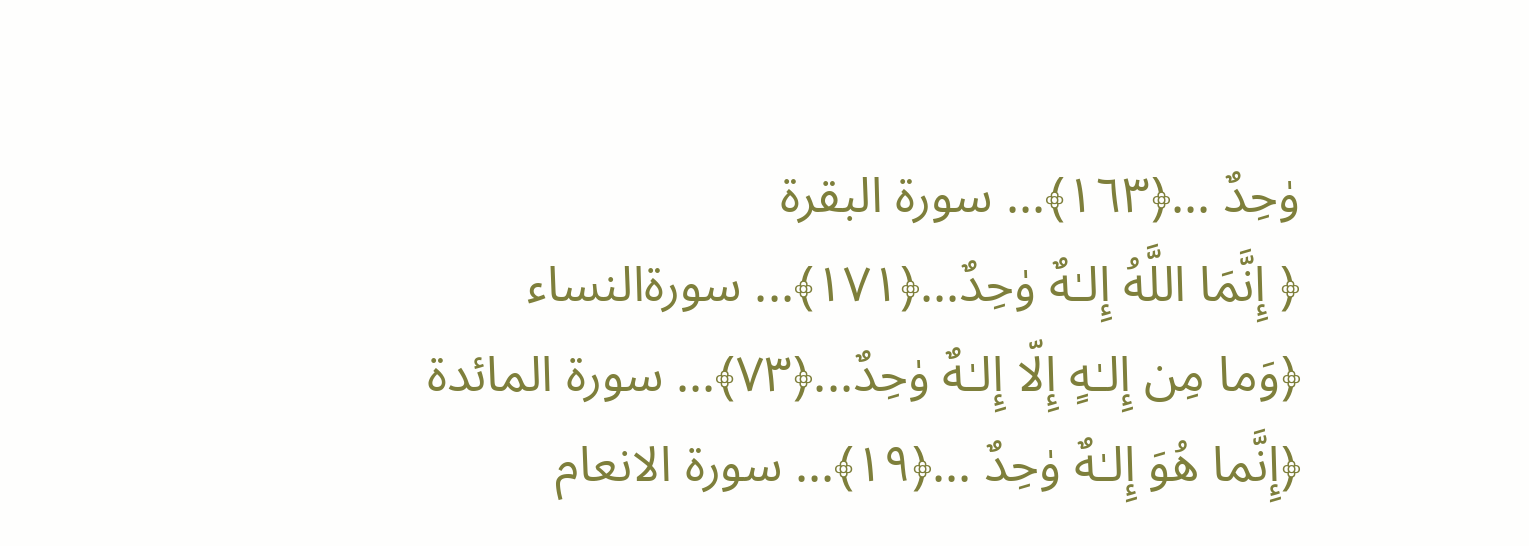وٰحِدٌ ...﴿١٦٣﴾... سورة البقرة
﴿ إِنَّمَا اللَّهُ إِلـٰهٌ وٰحِدٌ...﴿١٧١﴾... سورةالنساء
﴿وَما مِن إِلـٰهٍ إِلّا إِلـٰهٌ وٰحِدٌ...﴿٧٣﴾... سورة المائدة
﴿إِنَّما هُوَ إِلـٰهٌ وٰحِدٌ ...﴿١٩﴾... سورة الانعام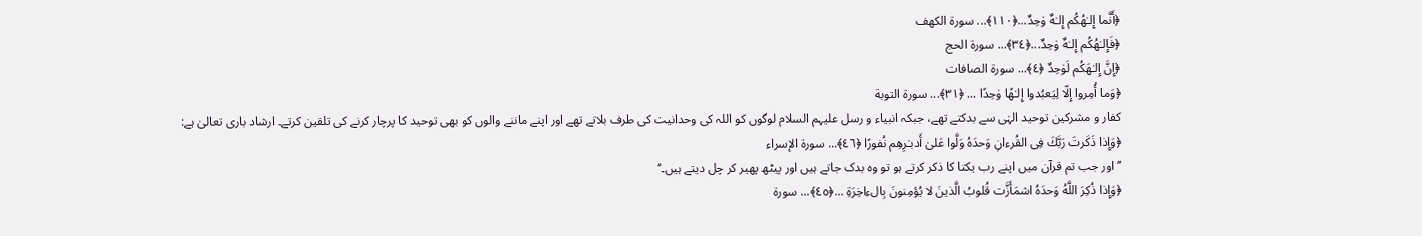﴿أَنَّما إِلـٰهُكُم إِلـٰهٌ وٰحِدٌ...﴿١١٠﴾... سورة الكهف
﴿فَإِلـٰهُكُم إِلـٰهٌ وٰحِدٌ...﴿٣٤﴾... سورة الحج
﴿إِنَّ إِلـٰهَكُم لَوٰحِدٌ ﴿٤﴾... سورة الصافات
﴿وَما أُمِروا إِلّا لِيَعبُدوا إِلـٰهًا وٰحِدًا ... ﴿٣١﴾... سورة التوبة
کفار و مشرکین توحید الہٰی سے بدکتے تھے، جبکہ انبیاء و رسل علیہم السلام لوگوں کو اللہ کی وحدانیت کی طرف بلاتے تھے اور اپنے ماننے والوں کو بھی توحید کا پرچار کرنے کی تلقین کرتے۔ ارشاد باری تعالیٰ ہے:
﴿وَإِذا ذَكَرتَ رَبَّكَ فِى القُرءانِ وَحدَهُ وَلَّوا عَلىٰ أَدبـٰرِهِم نُفورًا ﴿٤٦﴾... سورة الإسراء
’’اور جب تم قرآن میں اپنے رب یکتا کا ذکر کرتے ہو تو وہ بدک جاتے ہیں اور پیٹھ پھیر کر چل دیتے ہیں۔‘‘
﴿وَإِذا ذُكِرَ اللَّهُ وَحدَهُ اشمَأَزَّت قُلوبُ الَّذينَ لا يُؤمِنونَ بِالءاخِرَةِ ...﴿٤٥﴾... سورة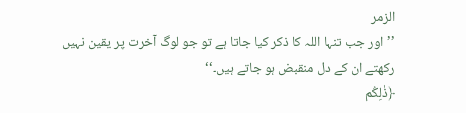الزمر
’’اور جب تنہا اللہ کا ذکر کیا جاتا ہے تو جو لوگ آخرت پر یقین نہیں رکھتے ان کے دل منقبض ہو جاتے ہیں۔‘‘
﴿ذٰلِكُم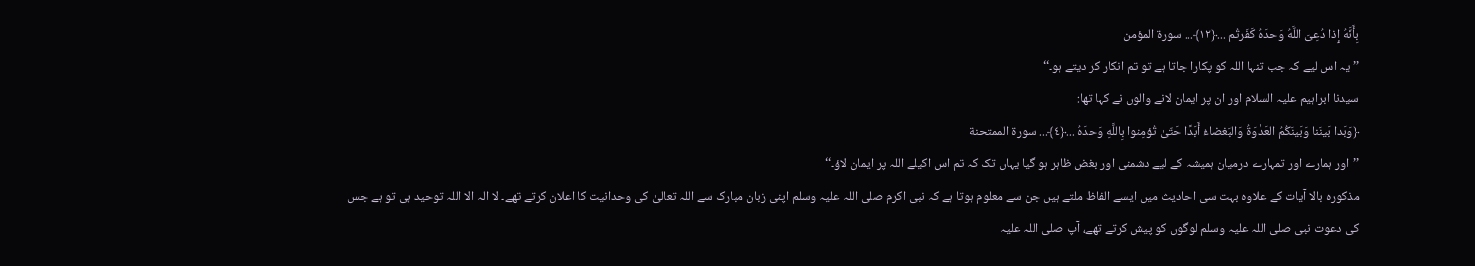بِأَنَّهُ إِذا دُعِىَ اللَّهُ وَحدَهُ كَفَرتُم ...﴿١٢﴾... سورة المؤمن
’’یہ اس لیے کہ جب تنہا اللہ کو پکارا جاتا ہے تو تم انکار کر دیتے ہو۔‘‘
سیدنا ابراہیم علیہ السلام اور ان پر ایمان لانے والوں نے کہا تھا:
﴿وَبَدا بَينَنا وَبَينَكُمُ العَدٰوَةُ وَالبَغضاءُ أَبَدًا حَتّىٰ تُؤمِنوا بِاللَّهِ وَحدَهُ ...﴿٤﴾... سورة الممتحنة
’’اور ہمارے اور تمہارے درمیان ہمیشہ کے لیے دشمنی اور بغض ظاہر ہو گیا یہاں تک کہ تم اس اکیلے اللہ پر ایمان لاؤ۔‘‘
مذکورہ بالا آیات کے علاوہ بہت سی احادیث میں ایسے الفاظ ملتے ہیں جن سے معلوم ہوتا ہے کہ نبی اکرم صلی اللہ علیہ وسلم اپنی زبان مبارک سے اللہ تعالیٰ کی وحدانیت کا اعلان کرتے تھے۔ لا الہ الا اللہ توحید ہی تو ہے جس کی دعوت نبی صلی اللہ علیہ وسلم لوگوں کو پیش کرتے تھے، آپ صلی اللہ علیہ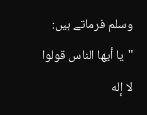وسلم فرماتے ہیں:
"يا أيها الناس قولوا لا إله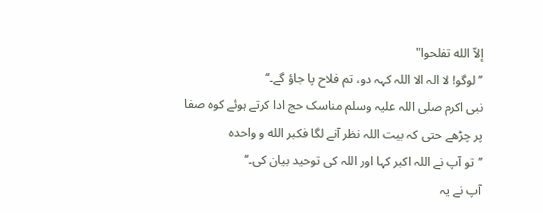إلاّ الله تفلحوا"
’’لوگو! لا الہ الا اللہ کہہ دو، تم فلاح پا جاؤ گے۔‘‘
نبی اکرم صلی اللہ علیہ وسلم مناسک حج ادا کرتے ہوئے کوہ صفا پر چڑھے حتی کہ بیت اللہ نظر آنے لگا فكبر الله و واحده
’’تو آپ نے اللہ اکبر کہا اور اللہ کی توحید بیان کی۔‘‘
آپ نے یہ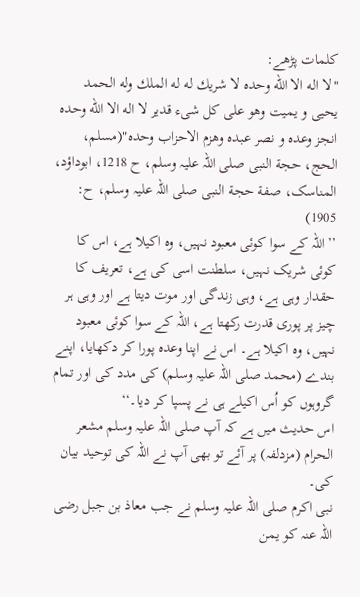کلمات پڑھے:
"لا اله الا الله وحده لا شريك له له الملك وله الحمد يحيى و يميت وهو على كل شىء قدير لا اله الا الله وحده انجز وعده و نصر عبده وهزم الاحزاب وحده"(مسلم، الحج، حجة النبی صلی اللہ علیہ وسلم، ح 1218، ابوداؤد، المناسک، صفة حجة النبی صلی اللہ علیہ وسلم، ح: 1905)
’’اللہ کے سوا کوئی معبود نہیں، وہ اکیلا ہے، اس کا کوئی شریک نہیں، سلطنت اسی کی ہے، تعریف کا حقدار وہی ہے، وہی زندگی اور موت دیتا ہے اور وہی ہر چیز پر پوری قدرت رکھتا ہے، اللہ کے سوا کوئی معبود نہیں، وہ اکیلا ہے۔ اس نے اپنا وعدہ پورا کر دکھایا، اپنے بندے (محمد صلی اللہ علیہ وسلم) کی مدد کی اور تمام گروہوں کو اُس اکیلے ہی نے پسپا کر دیا۔‘‘
اس حدیث میں ہے کہ آپ صلی اللہ علیہ وسلم مشعر الحرام (مزدلفہ) پر آئے تو بھی آپ نے اللہ کی توحید بیان کی۔
نبی اکرم صلی اللہ علیہ وسلم نے جب معاذ بن جبل رضی اللہ عنہ کو یمن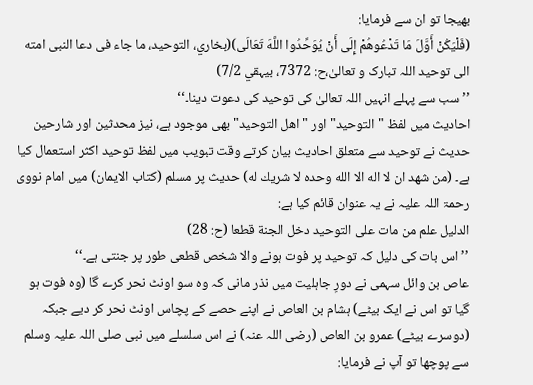بھیجا تو ان سے فرمایا:
(فَلْيَكُنْ أَوَّلَ مَا تَدْعُوهُمْ إِلَى أَنْ يُوَحِّدُوا اللَّهَ تَعَالَى)(بخاري، التوحید، ما جاء فی دعا النبی امته الی توحید اللہ تبارک و تعالیٰ،ح: 7372، بیہقي 7/2)
’’سب سے پہلے انہیں اللہ تعالیٰ کی توحید کی دعوت دینا۔‘‘
احادیث میں لفظ "التوحید" اور "اھل التوحید" بھی موجود ہے، نیز محدثین اور شارحین حدیث نے توحید سے متعلق احادیث بیان کرتے وقت تبویب میں لفظ توحید اکثر استعمال کیا ہے۔ (من شهد ان لا اله الا الله وحده لا شريك له) حدیث پر مسلم (کتاب الایمان) میں امام نووی رحمۃ اللہ علیہ نے یہ عنوان قائم کیا ہے:
الدلیل علم من مات علی التوحید دخل الجنة قطعا (ح: 28)
’’اس بات کی دلیل کہ توحید پر فوت ہونے والا شخص قطعی طور پر جنتی ہے۔‘‘
عاص بن وائل سہمی نے دورِ جاہلیت میں نذر مانی کہ وہ سو اونٹ نحر کرے گا (وہ فوت ہو گیا تو اس نے ایک بیٹے) ہشام بن العاص نے اپنے حصے کے پچاس اونٹ نحر کر دیے جبکہ (دوسرے بیٹے) عمرو بن العاص (رضی اللہ عنہ) نے اس سلسلے میں نبی صلی اللہ علیہ وسلم سے پوچھا تو آپ نے فرمایا: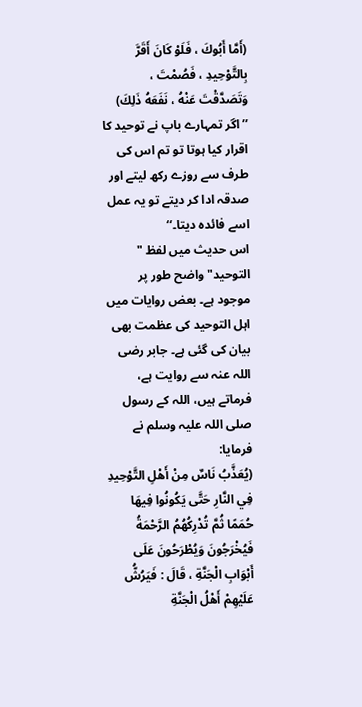(أَمَّا أَبُوكَ ، فَلَوْ كَانَ أَقَرَّ بِالتَّوْحِيدِ ، فَصُمْتَ ، وَتَصَدَّقْتَ عَنْهُ ، نَفَعَهُ ذَلِكَ)
’’اگر تمہارے باپ نے توحید کا اقرار کیا ہوتا تو تم اس کی طرف سے روزے رکھ لیتے اور صدقہ ادا کر دیتے تو یہ عمل اسے فائدہ دیتا۔‘‘
اس حدیث میں لفظ " التوحيد" واضح طور پر موجود ہے۔ بعض روایات میں اہل التوحید کی عظمت بھی بیان کی گئی ہے۔ جابر رضی اللہ عنہ سے روایت ہے، فرماتے ہیں، اللہ کے رسول صلی اللہ علیہ وسلم نے فرمایا:
(يُعَذَّبُ نَاسٌ مِنْ أَهْلِ التَّوْحِيدِ فِي النَّارِ حَتَّى يَكُونُوا فِيهَا حُمَمًا ثُمَّ تُدْرِكُهُمُ الرَّحْمَةُ فَيُخْرَجُونَ وَيُطْرَحُونَ عَلَى أَبْوَابِ الْجَنَّةِ ، قَالَ : فَيَرُشُّ عَلَيْهِمْ أَهْلُ الْجَنَّةِ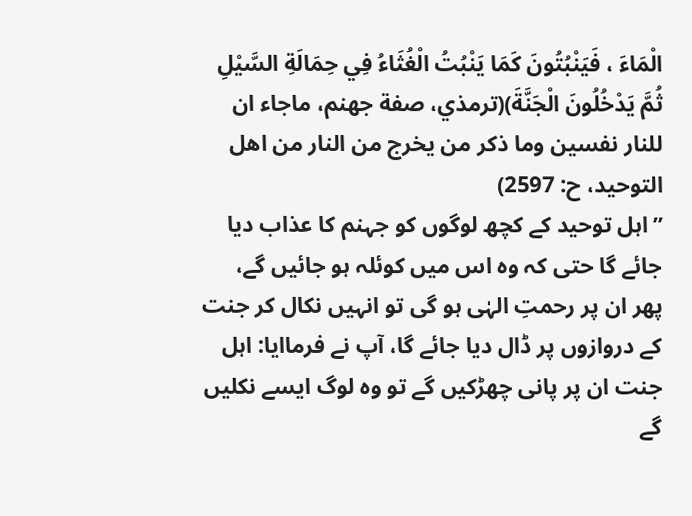الْمَاءَ ، فَيَنْبُتُونَ كَمَا يَنْبُتُ الْغُثَاءُ فِي حِمَالَةِ السَّيْلِ ثُمَّ يَدْخُلُونَ الْجَنَّةَ)(ترمذي، صفة جھنم، ماجاء ان للنار نفسین وما ذکر من یخرج من النار من اھل التوحید، ح: 2597)
’’اہل توحید کے کچھ لوگوں کو جہنم کا عذاب دیا جائے گا حتی کہ وہ اس میں کوئلہ ہو جائیں گے، پھر ان پر رحمتِ الہٰی ہو گی تو انہیں نکال کر جنت کے دروازوں پر ڈال دیا جائے گا، آپ نے فرماایا: اہل جنت ان پر پانی چھڑکیں گے تو وہ لوگ ایسے نکلیں گے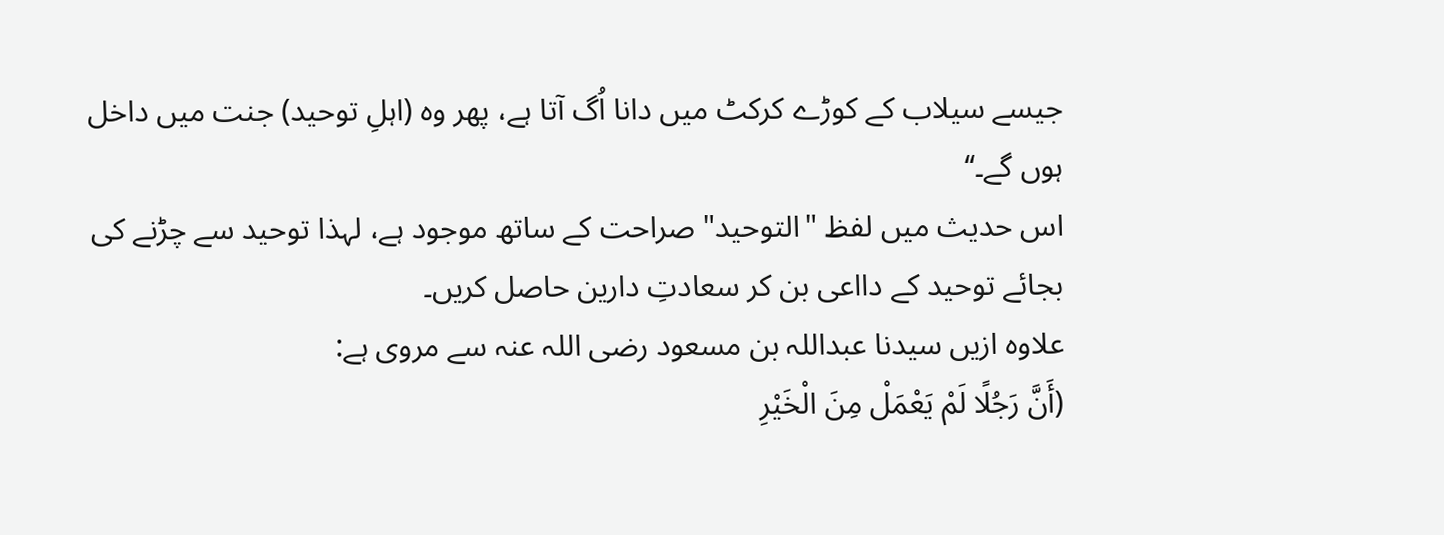جیسے سیلاب کے کوڑے کرکٹ میں دانا اُگ آتا ہے، پھر وہ (اہلِ توحید) جنت میں داخل ہوں گے۔‘‘
اس حدیث میں لفظ "التوحيد" صراحت کے ساتھ موجود ہے، لہذا توحید سے چڑنے کی بجائے توحید کے دااعی بن کر سعادتِ دارین حاصل کریں۔
علاوہ ازیں سیدنا عبداللہ بن مسعود رضی اللہ عنہ سے مروی ہے:
(أَنَّ رَجُلًا لَمْ يَعْمَلْ مِنَ الْخَيْرِ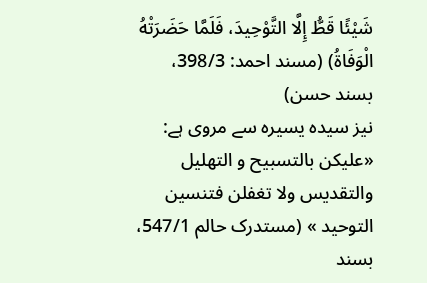شَيْئًا قَطُّ إِلَّا التَّوْحِيدَ، فَلَمَّا حَضَرَتْهُ الْوَفَاةُ) (مسند احمد: 398/3، بسند حسن)
نیز سیدہ یسیرہ سے مروی ہے:
«عليكن بالتسبيح و التهليل والتقديس ولا تغفلن فتنسين التوحيد » (مستدرک حالم 547/1، بسند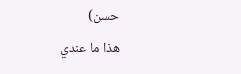حسن)
ھذا ما عندي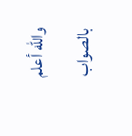والله أعلم بالصواب